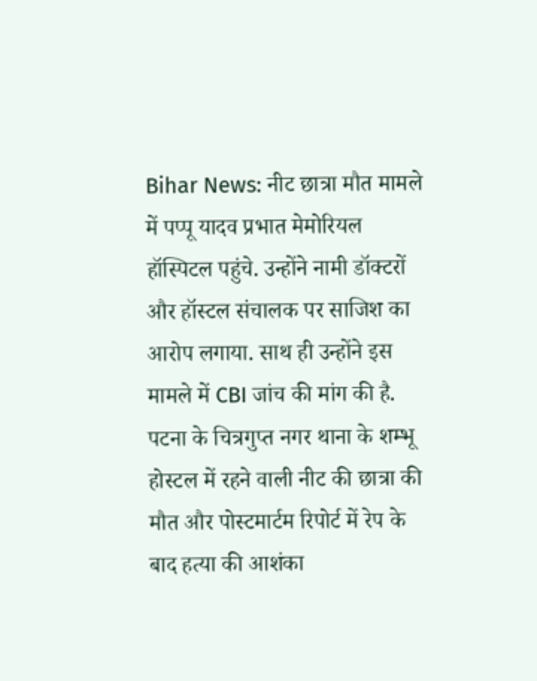Bihar News: नीट छात्रा मौत मामले में पप्पू यादव प्रभात मेमोरियल हॉस्पिटल पहुंचे. उन्होंने नामी डॉक्टरों और हॉस्टल संचालक पर साजिश का आरोप लगाया. साथ ही उन्होंने इस मामले में CBI जांच की मांग की है.
पटना के चित्रगुप्त नगर थाना के शम्भू होस्टल में रहने वाली नीट की छात्रा की मौत और पोस्टमार्टम रिपोर्ट में रेप के बाद हत्या की आशंका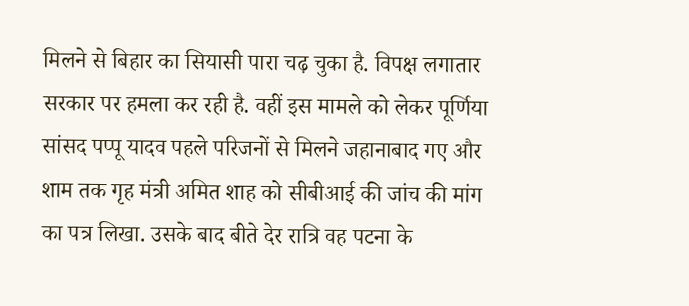मिलने से बिहार का सियासी पारा चढ़ चुका है. विपक्ष लगातार सरकार पर हमला कर रही है. वहीं इस मामले को लेकर पूर्णिया सांसद पप्पू यादव पहले परिजनों से मिलने जहानाबाद गए और शाम तक गृह मंत्री अमित शाह को सीबीआई की जांच की मांग का पत्र लिखा. उसके बाद बीते देर रात्रि वह पटना के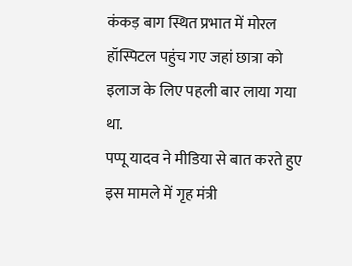कंकड़ बाग स्थित प्रभात में मोरल हॉस्पिटल पहुंच गए जहां छात्रा को इलाज के लिए पहली बार लाया गया था.
पप्पू यादव ने मीडिया से बात करते हुए इस मामले में गृह मंत्री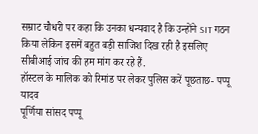सम्राट चौधरी पर कहा कि उनका धन्यवाद है कि उन्होंने SIT गठन किया लेकिन इसमें बहुत बड़ी साजिश दिख रही है इसलिए सीबीआई जांच की हम मांग कर रहे हैं.
हॉस्टल के मालिक को रिमांड पर लेकर पुलिस करें पूछताछ- पप्पू यादव
पूर्णिया सांसद पप्पू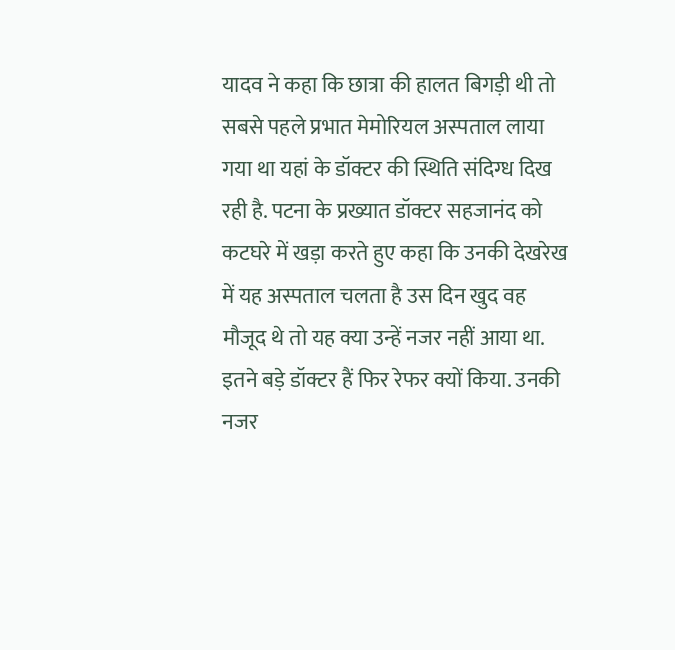यादव ने कहा कि छात्रा की हालत बिगड़ी थी तो सबसे पहले प्रभात मेमोरियल अस्पताल लाया गया था यहां के डॉक्टर की स्थिति संदिग्ध दिख रही है. पटना के प्रख्यात डॉक्टर सहजानंद को कटघरे में खड़ा करते हुए कहा कि उनकी देखरेख में यह अस्पताल चलता है उस दिन खुद वह मौजूद थे तो यह क्या उन्हें नजर नहीं आया था. इतने बड़े डॉक्टर हैं फिर रेफर क्यों किया. उनकी नजर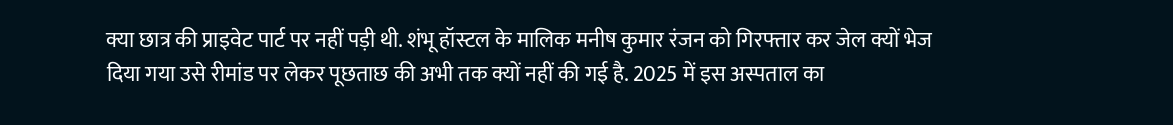क्या छात्र की प्राइवेट पार्ट पर नहीं पड़ी थी. शंभू हॉस्टल के मालिक मनीष कुमार रंजन को गिरफ्तार कर जेल क्यों भेज दिया गया उसे रीमांड पर लेकर पूछताछ की अभी तक क्यों नहीं की गई है. 2025 में इस अस्पताल का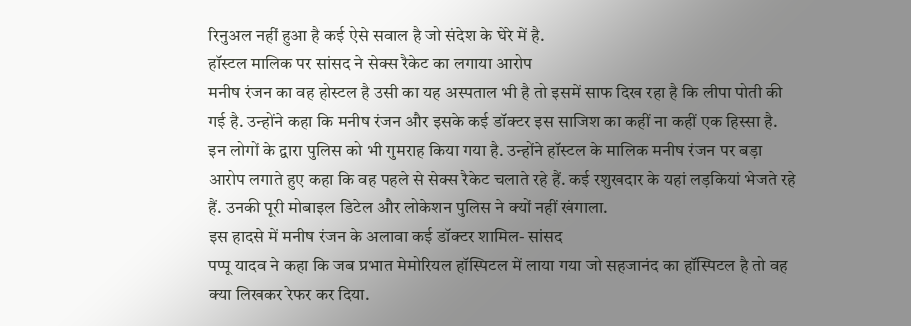रिनुअल नहीं हुआ है कई ऐसे सवाल है जो संदेश के घेरे में है.
हॉस्टल मालिक पर सांसद ने सेक्स रैकेट का लगाया आरोप
मनीष रंजन का वह होस्टल है उसी का यह अस्पताल भी है तो इसमें साफ दिख रहा है कि लीपा पोती की गई है. उन्होंने कहा कि मनीष रंजन और इसके कई डॉक्टर इस साजिश का कहीं ना कहीं एक हिस्सा है. इन लोगों के द्वारा पुलिस को भी गुमराह किया गया है. उन्होंने हॉस्टल के मालिक मनीष रंजन पर बड़ा आरोप लगाते हुए कहा कि वह पहले से सेक्स रैकेट चलाते रहे हैं. कई रशुखदार के यहां लड़कियां भेजते रहे हैं. उनकी पूरी मोबाइल डिटेल और लोकेशन पुलिस ने क्यों नहीं खंगाला.
इस हादसे में मनीष रंजन के अलावा कई डॉक्टर शामिल- सांसद
पप्पू यादव ने कहा कि जब प्रभात मेमोरियल हॉस्पिटल में लाया गया जो सहजानंद का हॉस्पिटल है तो वह क्या लिखकर रेफर कर दिया.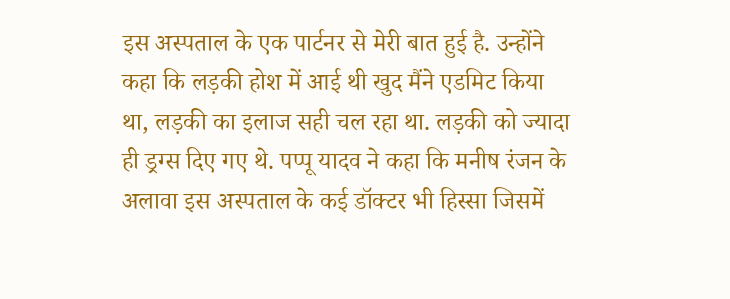इस अस्पताल के एक पार्टनर से मेरी बात हुई है. उन्होंने कहा कि लड़की होश में आई थी खुद मैंने एडमिट किया था, लड़की का इलाज सही चल रहा था. लड़की को ज्यादा ही ड्रग्स दिए गए थे. पप्पू यादव ने कहा कि मनीष रंजन के अलावा इस अस्पताल के कई डॉक्टर भी हिस्सा जिसमें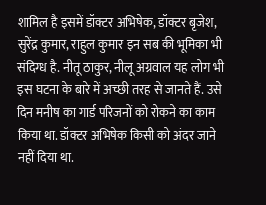शामिल है इसमें डॉक्टर अभिषेक, डॉक्टर बृजेश, सुरेंद्र कुमार, राहुल कुमार इन सब की भूमिका भी संदिग्ध है. नीतू ठाकुर, नीलू अग्रवाल यह लोग भी इस घटना के बारे में अच्छी तरह से जानते हैं. उसे दिन मनीष का गार्ड परिजनों को रोकने का काम किया था. डॉक्टर अभिषेक किसी को अंदर जाने नहीं दिया था.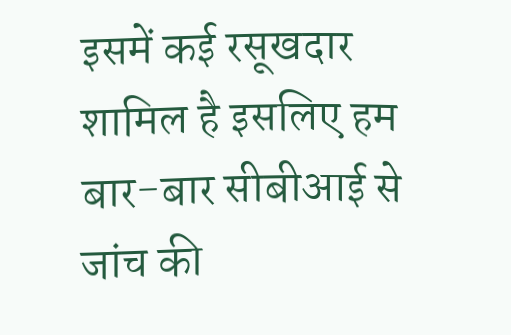इसमें कई रसूखदार शामिल है इसलिए हम बार-बार सीबीआई से जांच की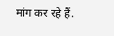मांग कर रहे हैं.